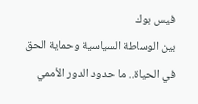فيس بوك
بين الوساطة السياسية وحماية الحق في الحياة.. ما حدود الدور الأممي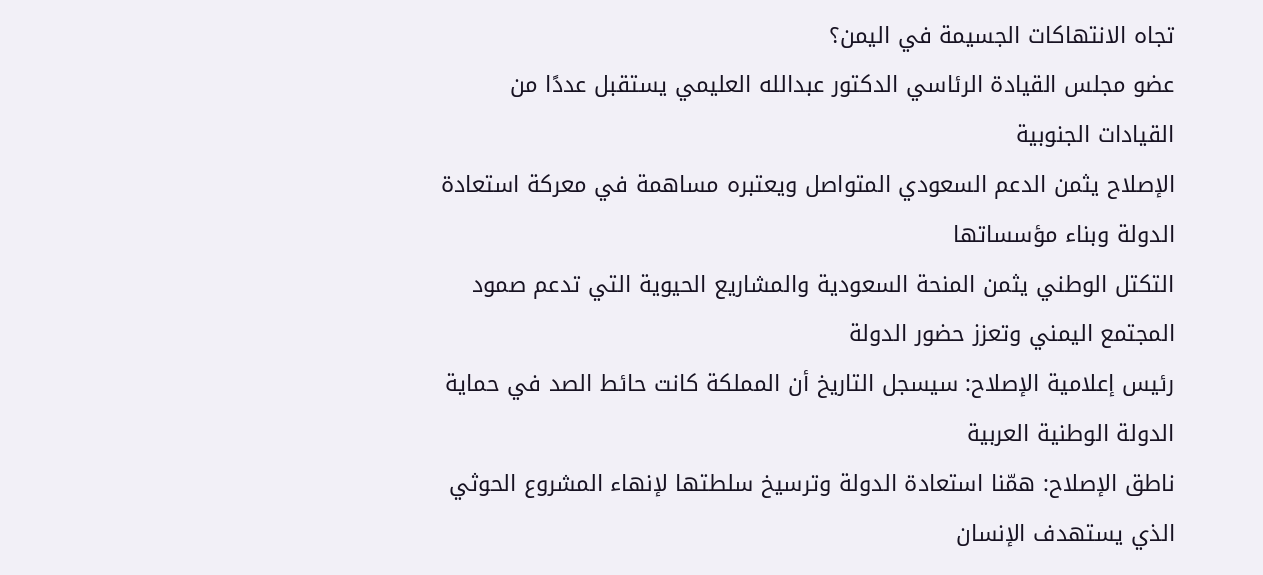تجاه الانتهاكات الجسيمة في اليمن؟
عضو مجلس القيادة الرئاسي الدكتور عبدالله العليمي يستقبل عددًا من القيادات الجنوبية
الإصلاح يثمن الدعم السعودي المتواصل ويعتبره مساهمة في معركة استعادة الدولة وبناء مؤسساتها
التكتل الوطني يثمن المنحة السعودية والمشاريع الحيوية التي تدعم صمود المجتمع اليمني وتعزز حضور الدولة
رئيس إعلامية الإصلاح: سيسجل التاريخ أن المملكة كانت حائط الصد في حماية الدولة الوطنية العربية
ناطق الإصلاح: همّنا استعادة الدولة وترسيخ سلطتها لإنهاء المشروع الحوثي الذي يستهدف الإنسان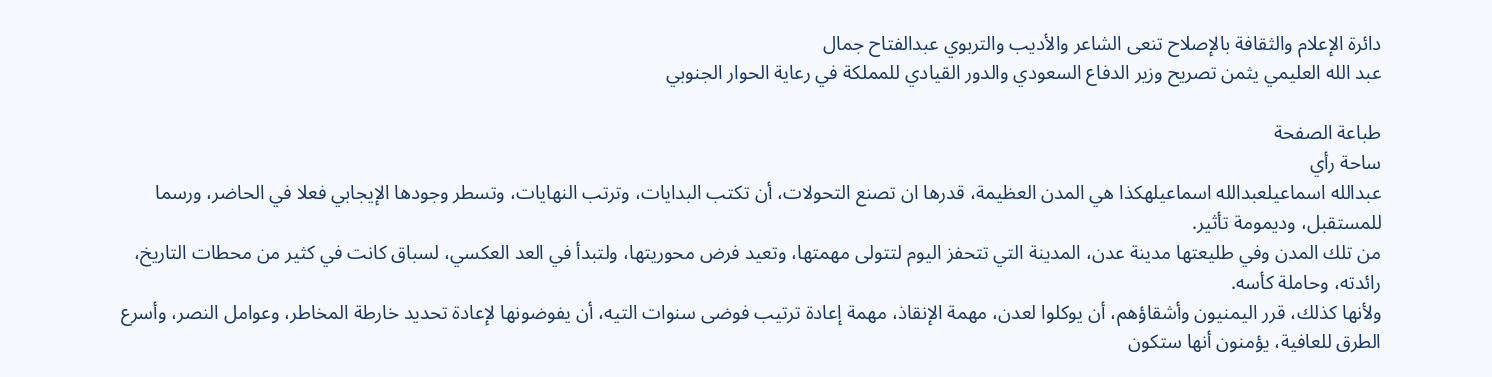دائرة الإعلام والثقافة بالإصلاح تنعى الشاعر والأديب والتربوي عبدالفتاح جمال
عبد الله العليمي يثمن تصريح وزير الدفاع السعودي والدور القيادي للمملكة في رعاية الحوار الجنوبي

طباعة الصفحة
ساحة رأي
عبدالله اسماعيلعبدالله اسماعيلهكذا هي المدن العظيمة، قدرها ان تصنع التحولات، أن تكتب البدايات، وترتب النهايات، وتسطر وجودها الإيجابي فعلا في الحاضر، ورسما للمستقبل، وديمومة تأثير.
من تلك المدن وفي طليعتها مدينة عدن، المدينة التي تتحفز اليوم لتتولى مهمتها، وتعيد فرض محوريتها، ولتبدأ في العد العكسي، لسباق كانت في كثير من محطات التاريخ، رائدته، وحاملة كأسه.
ولأنها كذلك، قرر اليمنيون وأشقاؤهم، أن يوكلوا لعدن، مهمة الإنقاذ، مهمة إعادة ترتيب فوضى سنوات التيه، أن يفوضونها لإعادة تحديد خارطة المخاطر، وعوامل النصر، وأسرع الطرق للعافية، يؤمنون أنها ستكون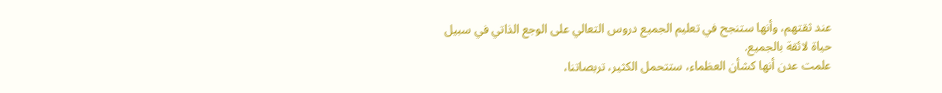عند ثقتهم، وأنها ستنجح في تعليم الجميع دروس التعالي على الوجع الذاتي في سبيل حياة لائقة بالجميع.
علمت عدن أنها كشأن العظماء، ستتحمل الكثير، تربصاتنا،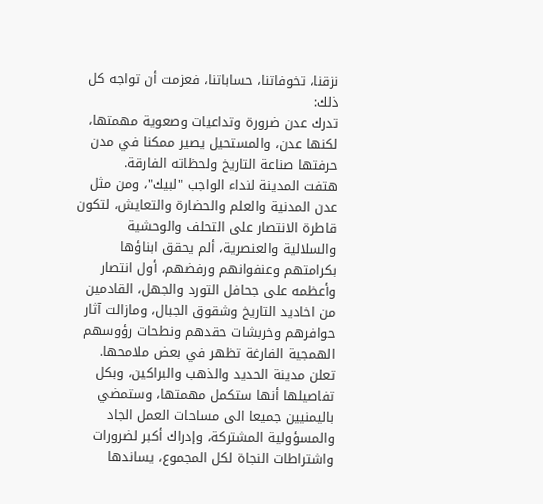نزقنا، تخوفاتنا، حساباتنا، فعزمت أن تواجه كل ذلك:
تدرك عدن ضرورة وتداعيات وصعوية مهمتها، لكنها عدن، والمستحيل يصير ممكنا في مدن حرفتها صناعة التاريخ ولحظاته الفارقة.
هتفت المدينة لنداء الواجب "لبيك"، ومن مثل عدن المدنية والعلم والحضارة والتعايش، لتكون قاطرة الانتصار على التحلف والوحشية والسلالية والعنصرية، ألم يحقق ابناؤها بكرامتهم وعنفوانهم ورفضهم، أول انتصار وأعظمه على جحافل التورد والجهل، القادمين من اخاديد التاريخ وشقوق الجبال، ومازالت آثار حوافرهم وخربشات حقدهم ونطحات رؤوسهم الهمجية الفارغة تظهر في بعض ملامحها.
تعلن مدينة الحديد والذهب والبراكين، وبكل تفاصيلها أنها ستكمل مهمتها، وستمضي باليمنيين جميعا الى مساحات العمل الجاد والمسؤولية المشتركة، وإدراك أكبر لضرورات واشتراطات النجاة لكل المجموع، يساندها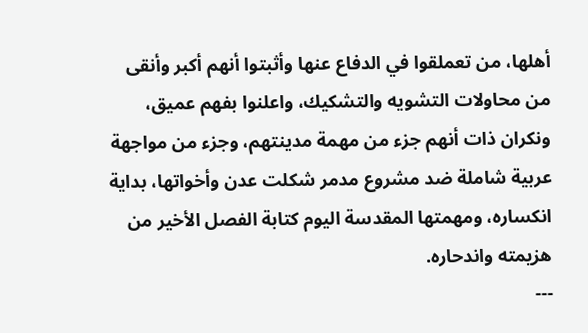أهلها، من تعملقوا في الدفاع عنها وأثبتوا أنهم أكبر وأنقى من محاولات التشويه والتشكيك، واعلنوا بفهم عميق، ونكران ذات أنهم جزء من مهمة مدينتهم، وجزء من مواجهة عربية شاملة ضد مشروع مدمر شكلت عدن وأخواتها، بداية انكساره، ومهمتها المقدسة اليوم كتابة الفصل الأخير من هزيمته واندحاره.
---